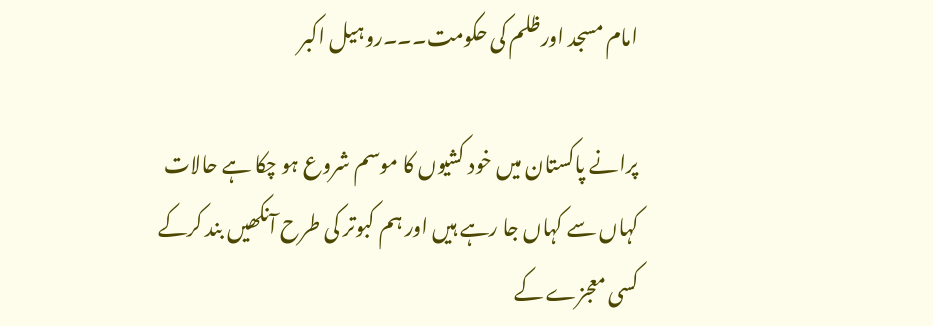امام مسجد اورظلم کی حکومت۔۔۔روہیل اکبر

پرانے پاکستان میں خود کشیوں کا موسم شروع ہو چکا ہے حالات کہاں سے کہاں جا رہے ہیں اور ہم کبوتر کی طرح آنکھیں بند کرکے کسی معجزے کے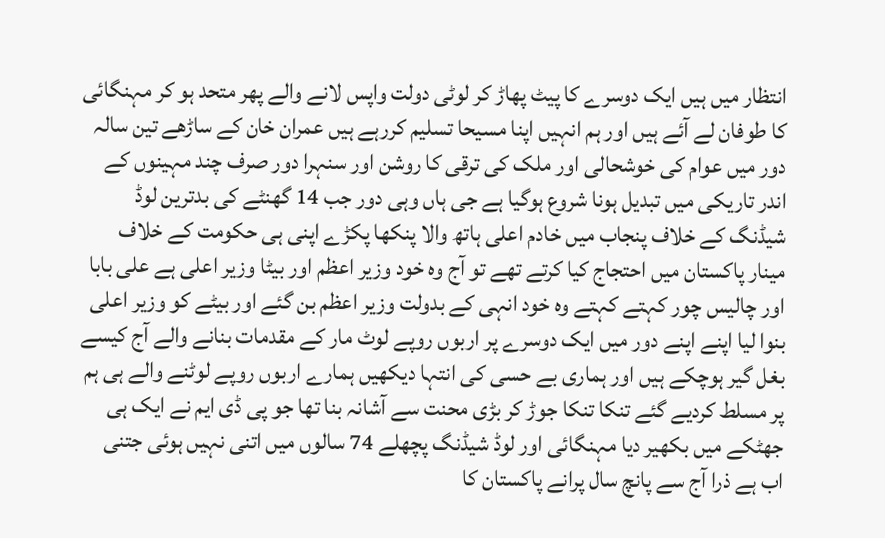انتظار میں ہیں ایک دوسرے کا پیٹ پھاڑ کر لوٹی دولت واپس لانے والے پھر متحد ہو کر مہنگائی کا طوفان لے آئے ہیں اور ہم انہیں اپنا مسیحا تسلیم کررہے ہیں عمران خان کے ساڑھے تین سالہ دور میں عوام کی خوشحالی اور ملک کی ترقی کا روشن اور سنہرا دور صرف چند مہینوں کے اندر تاریکی میں تبدیل ہونا شروع ہوگیا ہے جی ہاں وہی دور جب 14 گھنٹے کی بدترین لوڈ شیڈنگ کے خلاف پنجاب میں خادم اعلی ہاتھ والا پنکھا پکڑے اپنی ہی حکومت کے خلاف مینار پاکستان میں احتجاج کیا کرتے تھے تو آج وہ خود وزیر اعظم اور بیٹا وزیر اعلی ہے علی بابا اور چالیس چور کہتے کہتے وہ خود انہی کے بدولت وزیر اعظم بن گئے اور بیٹے کو وزیر اعلی بنوا لیا اپنے اپنے دور میں ایک دوسرے پر اربوں روپے لوٹ مار کے مقدمات بنانے والے آج کیسے بغل گیر ہوچکے ہیں اور ہماری بے حسی کی انتہا دیکھیں ہمارے اربوں روپے لوٹنے والے ہی ہم پر مسلط کردیے گئے تنکا تنکا جوڑ کر بڑی محنت سے آشانہ بنا تھا جو پی ڈی ایم نے ایک ہی جھٹکے میں بکھیر دیا مہنگائی اور لوڈ شیڈنگ پچھلے 74 سالوں میں اتنی نہیں ہوئی جتنی اب ہے ذرا آج سے پانچ سال پرانے پاکستان کا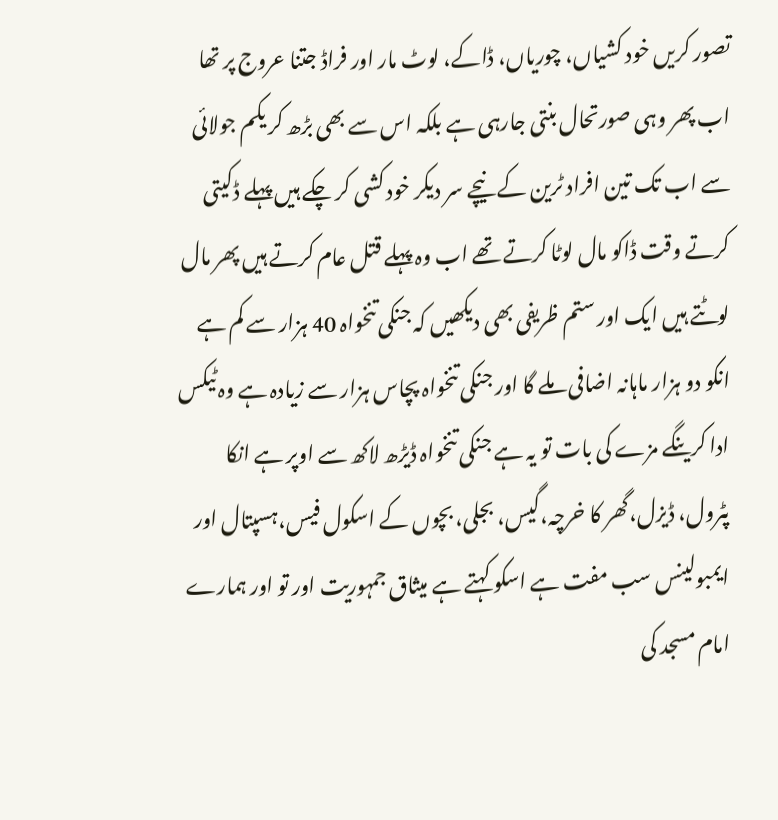تصور کریں خود کشیاں، چوریاں، ڈاکے، لوٹ مار اور فراڈ جتنا عروج پر تھا اب پھر وہی صورتحال بنتی جارہی ہے بلکہ اس سے بھی بڑھ کر یکم جولائی سے اب تک تین افراد ٹرین کے نیچے سر دیکر خود کشی کر چکے ہیں پہلے ڈکیتی کرتے وقت ڈاکو مال لوٹا کرتے تھے اب وہ پہلے قتل عام کرتے ہیں پھر مال لوٹتے ہیں ایک اور ستم ظریفی بھی دیکھیں کہ جنکی تنخواہ 40 ہزار سے کم ہے انکو دو ہزار ماہانہ اضافی ملے گا اور جنکی تنخواہ پچاس ہزار سے زیادہ ہے وہ ٹیکس ادا کرینگے مزے کی بات تو یہ ہے جنکی تنخواہ ڈیڑھ لاکھ سے اوپر ہے انکا پٹرول، ڈیزل،گھر کا خرچہ،گیس، بجلی، بچوں کے اسکول فیس،ہسپتال اور ایمبولینس سب مفت ہے اسکو کہتے ہے میثاق جمہوریت اور تو اور ہمارے امام مسجد کی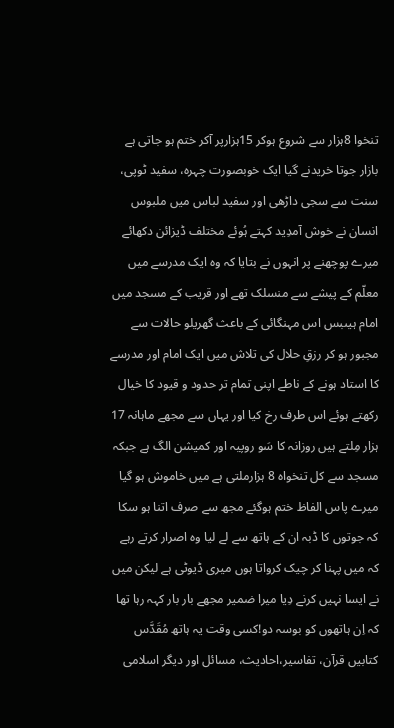تنخوا 8ہزار سے شروع ہوکر 15ہزارپر آکر ختم ہو جاتی ہے بازار جوتا خریدنے گیا ایک خوبصورت چہرہ، سفید ٹوپی، سنت سے سجی داڑھی اور سفید لباس میں ملبوس انسان نے خوش آمدِید کہتے ہُوئے مختلف ڈیزائن دکھائے میرے پوچھنے پر انہوں نے بتایا کہ وہ ایک مدرسے میں معلّم کے پیشے سے منسلک تھے اور قریب کے مسجد میں امام ہیںبس اس مہنگائی کے باعث گھریلو حالات سے مجبور ہو کر رزقِ حلال کی تلاش میں ایک امام اور مدرسے کا استاد ہونے کے ناطے اپنی تمام تر حدود و قیود کا خیال رکھتے ہوئے اس طرف رخ کیا اور یہاں سے مجھے ماہانہ 17 ہزار مِلتے ہیں روزانہ کا سَو روپیہ اور کمیشن الگ ہے جبکہ مسجد سے کل تنخواہ 8 ہزارملتی ہے میں خاموش ہو گیا میرے پاس الفاظ ختم ہوگئے مجھ سے صرف اتنا ہو سکا کہ جوتوں کا ڈبہ ان کے ہاتھ سے لے لیا وہ اصرار کرتے رہے کہ میں پہنا کر چیک کرواتا ہوں میری ڈیوٹی ہے لیکن میں نے ایسا نہیں کرنے دِیا میرا ضمیر مجھے بار بار کہہ رہا تھا کہ اِن ہاتھوں کو بوسہ دو!کسی وقت یہ ہاتھ مُقَدَّس کتابیں قرآن، تفاسیر،احادیث، مسائل اور دیگر اسلامی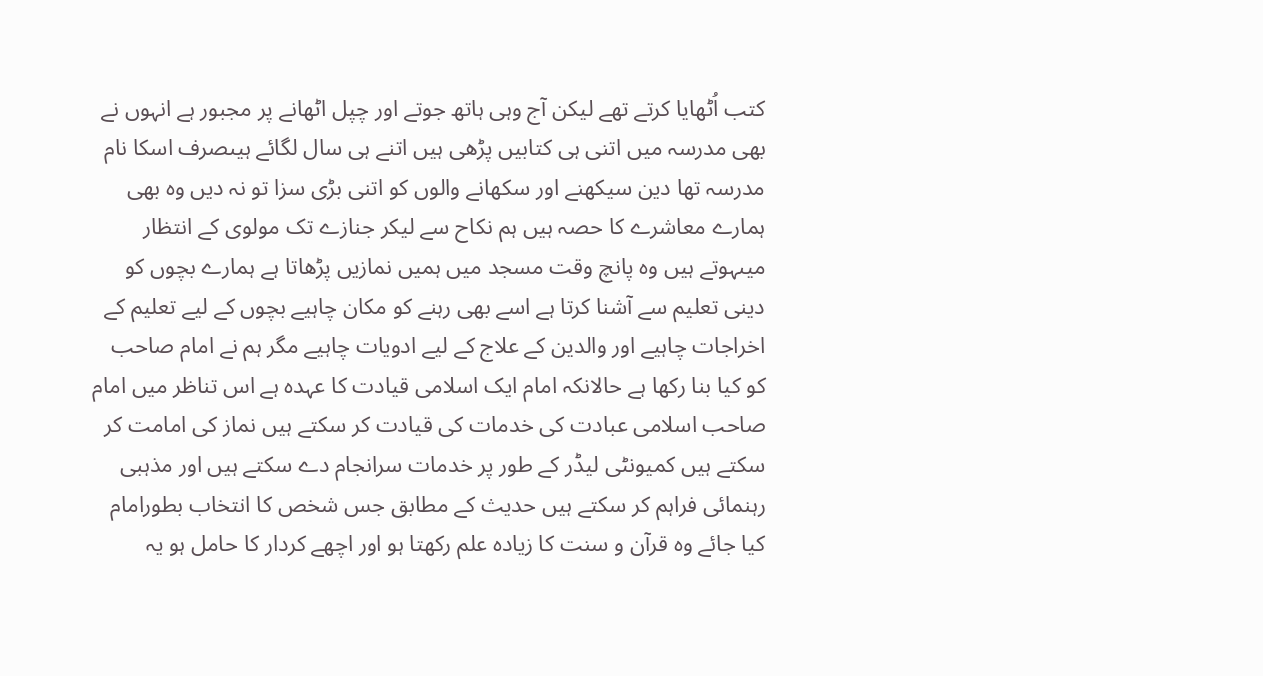کتب اُٹھایا کرتے تھے لیکن آج وہی ہاتھ جوتے اور چپل اٹھانے پر مجبور ہے انہوں نے بھی مدرسہ میں اتنی ہی کتابیں پڑھی ہیں اتنے ہی سال لگائے ہیںصرف اسکا نام مدرسہ تھا دین سیکھنے اور سکھانے والوں کو اتنی بڑی سزا تو نہ دیں وہ بھی ہمارے معاشرے کا حصہ ہیں ہم نکاح سے لیکر جنازے تک مولوی کے انتظار میںہوتے ہیں وہ پانچ وقت مسجد میں ہمیں نمازیں پڑھاتا ہے ہمارے بچوں کو دینی تعلیم سے آشنا کرتا ہے اسے بھی رہنے کو مکان چاہیے بچوں کے لیے تعلیم کے اخراجات چاہیے اور والدین کے علاج کے لیے ادویات چاہیے مگر ہم نے امام صاحب کو کیا بنا رکھا ہے حالانکہ امام ایک اسلامی قیادت کا عہدہ ہے اس تناظر میں امام صاحب اسلامی عبادت کی خدمات کی قیادت کر سکتے ہیں نماز کی امامت کر سکتے ہیں کمیونٹی لیڈر کے طور پر خدمات سرانجام دے سکتے ہیں اور مذہبی رہنمائی فراہم کر سکتے ہیں حدیث کے مطابق جس شخص کا انتخاب بطورامام کیا جائے وہ قرآن و سنت کا زیادہ علم رکھتا ہو اور اچھے کردار کا حامل ہو یہ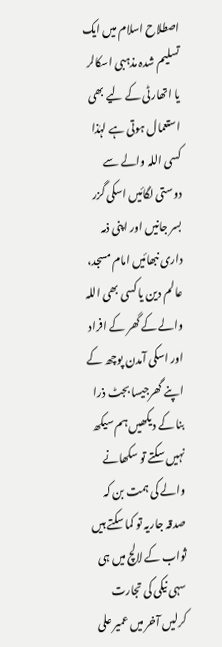اصطلاح اسلام میں ایک تسلیم شدہ مذہبی اسکالر یا اتھارٹی کے لیے بھی استعمال ہوتی ہے لہٰذا کسی اللہ والے سے دوستی لگائیں اسکی گزر بسر جانیں اور اپنی ذمہ داری نبھائیں امام مسجد، عالم دین یا کسی بھی اللہ والے کے گھر کے افراد اور اسکی آمدن پوچھ کے اپنے گھرجیسا بجٹ ذرا بنا کے دیکھیں ہم سیکھ نہیں سکتے تو سکھانے والے کی ہمت بن کہ صدقہ جاریہ تو کما سکتے ہیں ثواب کے لالچ میں ہی سہی نیکی کی تجارت کرلیں آخر میں عمیر علی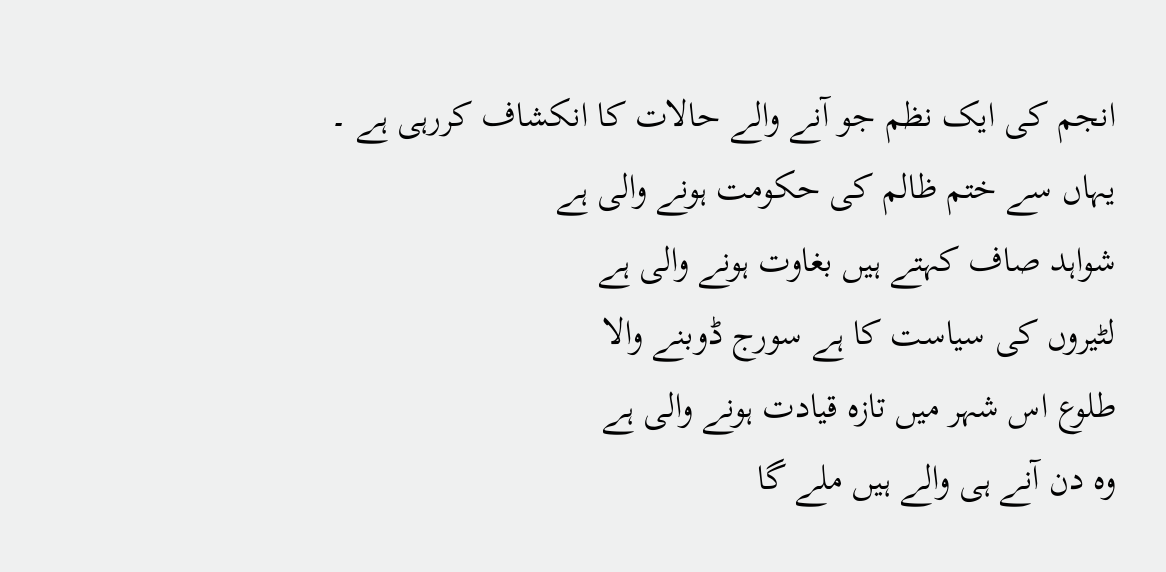انجم کی ایک نظم جو آنے والے حالات کا انکشاف کررہی ہے ۔
یہاں سے ختم ظالم کی حکومت ہونے والی ہے
شواہد صاف کہتے ہیں بغاوت ہونے والی ہے
لٹیروں کی سیاست کا ہے سورج ڈوبنے والا
طلوع اس شہر میں تازہ قیادت ہونے والی ہے
وہ دن آنے ہی والے ہیں ملے گا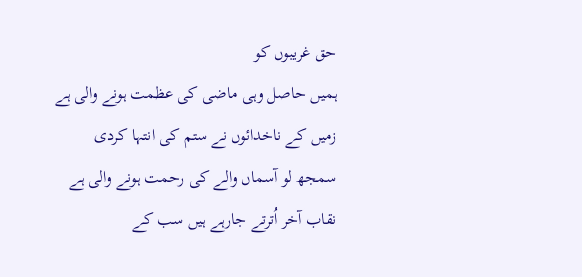حق غریبوں کو
ہمیں حاصل وہی ماضی کی عظمت ہونے والی ہے
زمیں کے ناخدائوں نے ستم کی انتہا کردی
سمجھ لو آسماں والے کی رحمت ہونے والی ہے
نقاب آخر اُترتے جارہے ہیں سب کے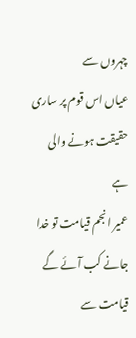چہروں سے
عیاں اس قوم پر ساری حقیقت ہونے والی ہے
عمیر انجم قیامت تو خدا جانے کب آئے گے
قیامت سے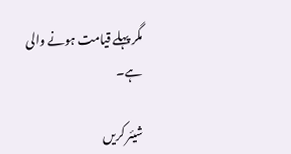مگر پہلے قیامت ہونے والی ہے۔

شیئر کریں